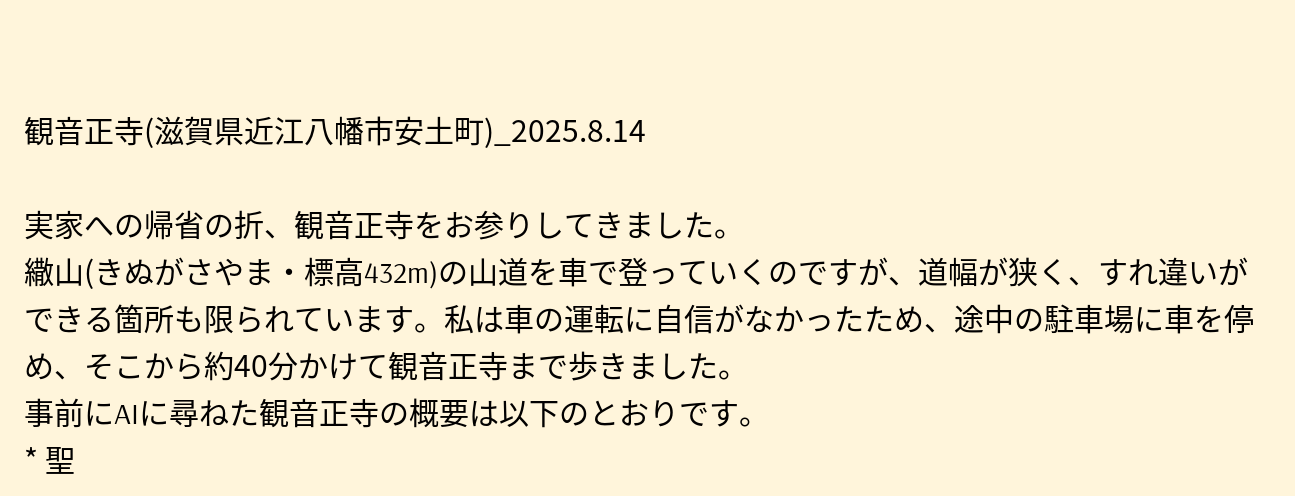観音正寺(滋賀県近江八幡市安土町)_2025.8.14

実家への帰省の折、観音正寺をお参りしてきました。
繖山(きぬがさやま・標高432m)の山道を車で登っていくのですが、道幅が狭く、すれ違いができる箇所も限られています。私は車の運転に自信がなかったため、途中の駐車場に車を停め、そこから約40分かけて観音正寺まで歩きました。
事前にAIに尋ねた観音正寺の概要は以下のとおりです。
* 聖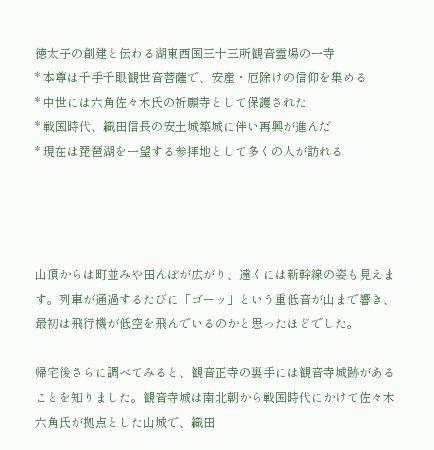徳太子の創建と伝わる湖東西国三十三所観音霊場の一寺
* 本尊は千手千眼観世音菩薩で、安産・厄除けの信仰を集める
* 中世には六角佐々木氏の祈願寺として保護された
* 戦国時代、織田信長の安土城築城に伴い再興が進んだ
* 現在は琵琶湖を一望する参拝地として多くの人が訪れる




山頂からは町並みや田んぼが広がり、遠くには新幹線の姿も見えます。列車が通過するたびに「ゴーッ」という重低音が山まで響き、最初は飛行機が低空を飛んでいるのかと思ったほどでした。

帰宅後さらに調べてみると、観音正寺の裏手には観音寺城跡があることを知りました。観音寺城は南北朝から戦国時代にかけて佐々木六角氏が拠点とした山城で、織田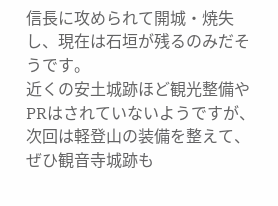信長に攻められて開城・焼失し、現在は石垣が残るのみだそうです。
近くの安土城跡ほど観光整備やPRはされていないようですが、次回は軽登山の装備を整えて、ぜひ観音寺城跡も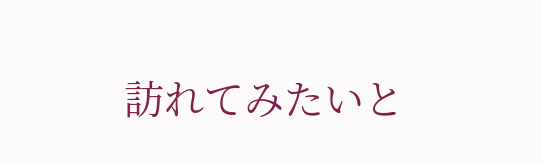訪れてみたいと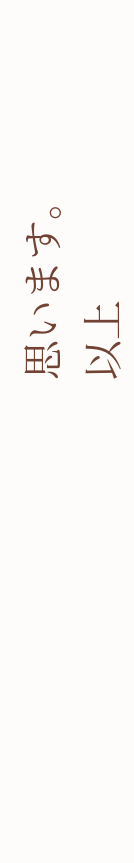思います。
以上